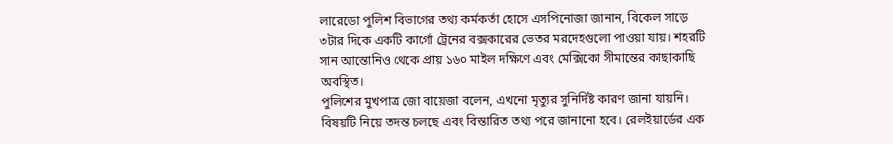লারেডো পুলিশ বিভাগের তথ্য কর্মকর্তা হোসে এসপিনোজা জানান, বিকেল সাড়ে ৩টার দিকে একটি কার্গো ট্রেনের বক্সকারের ভেতর মরদেহগুলো পাওয়া যায়। শহরটি সান আন্তোনিও থেকে প্রায় ১৬০ মাইল দক্ষিণে এবং মেক্সিকো সীমান্তের কাছাকাছি অবস্থিত।
পুলিশের মুখপাত্র জো বায়েজা বলেন, এখনো মৃত্যুর সুনির্দিষ্ট কারণ জানা যায়নি। বিষয়টি নিয়ে তদন্ত চলছে এবং বিস্তারিত তথ্য পরে জানানো হবে। রেলইয়ার্ডের এক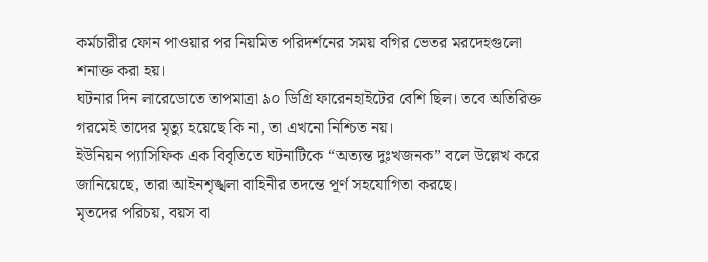কর্মচারীর ফোন পাওয়ার পর নিয়মিত পরিদর্শনের সময় বগির ভেতর মরদেহগুলো শনাক্ত করা হয়।
ঘটনার দিন লারেডোতে তাপমাত্রা ৯০ ডিগ্রি ফারেনহাইটের বেশি ছিল। তবে অতিরিক্ত গরমেই তাদের মৃত্যু হয়েছে কি না, তা এখনো নিশ্চিত নয়।
ইউনিয়ন প্যাসিফিক এক বিবৃতিতে ঘটনাটিকে “অত্যন্ত দুঃখজনক” বলে উল্লেখ করে জানিয়েছে, তারা আইনশৃঙ্খলা বাহিনীর তদন্তে পূর্ণ সহযোগিতা করছে।
মৃতদের পরিচয়, বয়স বা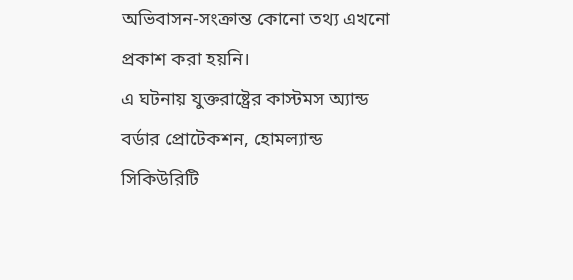অভিবাসন-সংক্রান্ত কোনো তথ্য এখনো প্রকাশ করা হয়নি।
এ ঘটনায় যুক্তরাষ্ট্রের কাস্টমস অ্যান্ড বর্ডার প্রোটেকশন, হোমল্যান্ড সিকিউরিটি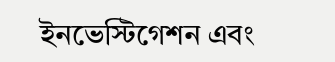ইনভেস্টিগেশন এবং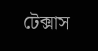টেক্সাস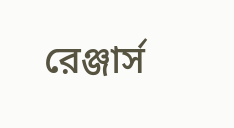রেঞ্জার্স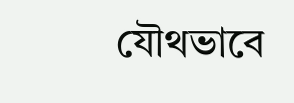যৌথভাবে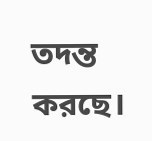তদন্ত করছে।